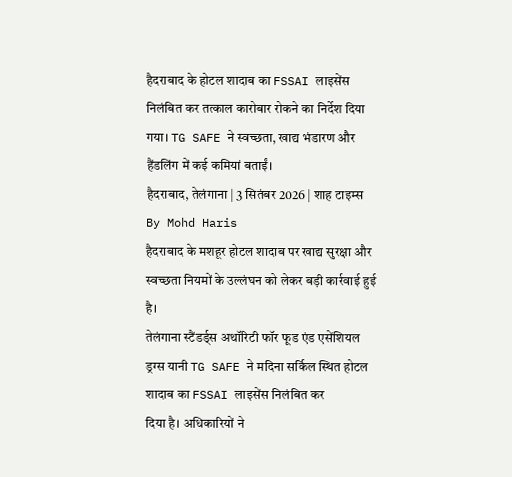हैदराबाद के होटल शादाब का FSSAI लाइसेंस निलंबित कर तत्काल कारोबार रोकने का निर्देश दिया गया। TG SAFE ने स्वच्छता, खाद्य भंडारण और हैंडलिंग में कई कमियां बताईं।
हैदराबाद, तेलंगाना | 3 सितंबर 2026 | शाह टाइम्स
By Mohd Haris
हैदराबाद के मशहूर होटल शादाब पर खाद्य सुरक्षा और स्वच्छता नियमों के उल्लंघन को लेकर बड़ी कार्रवाई हुई है।
तेलंगाना स्टैंडर्ड्स अथॉरिटी फॉर फूड एंड एसेंशियल ड्रग्स यानी TG SAFE ने मदिना सर्किल स्थित होटल शादाब का FSSAI लाइसेंस निलंबित कर
दिया है। अधिकारियों ने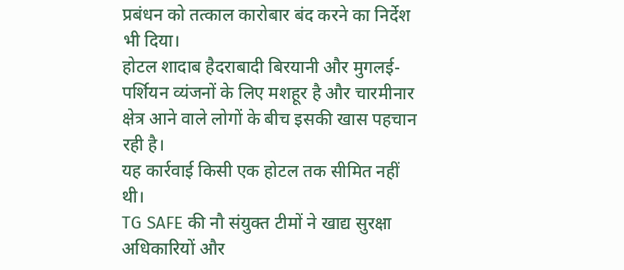प्रबंधन को तत्काल कारोबार बंद करने का निर्देश भी दिया।
होटल शादाब हैदराबादी बिरयानी और मुगलई-पर्शियन व्यंजनों के लिए मशहूर है और चारमीनार क्षेत्र आने वाले लोगों के बीच इसकी खास पहचान रही है।
यह कार्रवाई किसी एक होटल तक सीमित नहीं थी।
TG SAFE की नौ संयुक्त टीमों ने खाद्य सुरक्षा अधिकारियों और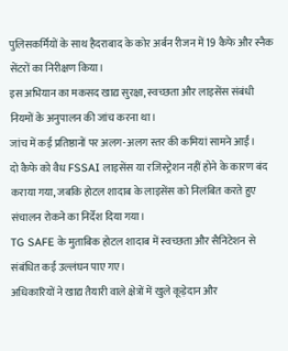पुलिसकर्मियों के साथ हैदराबाद के कोर अर्बन रीजन में 19 कैफे और स्नैक सेंटरों का निरीक्षण किया।
इस अभियान का मकसद खाद्य सुरक्षा, स्वच्छता और लाइसेंस संबंधी नियमों के अनुपालन की जांच करना था।
जांच में कई प्रतिष्ठानों पर अलग-अलग स्तर की कमियां सामने आईं।
दो कैफे को वैध FSSAI लाइसेंस या रजिस्ट्रेशन नहीं होने के कारण बंद कराया गया, जबकि होटल शादाब के लाइसेंस को निलंबित करते हुए संचालन रोकने का निर्देश दिया गया।
TG SAFE के मुताबिक होटल शादाब में स्वच्छता और सैनिटेशन से संबंधित कई उल्लंघन पाए गए।
अधिकारियों ने खाद्य तैयारी वाले क्षेत्रों में खुले कूड़ेदान और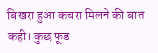बिखरा हुआ कचरा मिलने की बात कही। कुछ फूड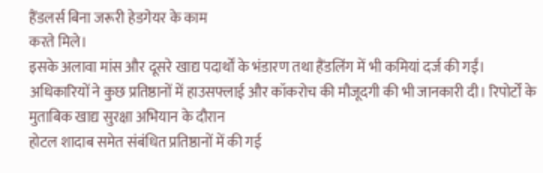हैंडलर्स बिना जरूरी हेडगेयर के काम
करते मिले।
इसके अलावा मांस और दूसरे खाद्य पदार्थों के भंडारण तथा हैंडलिंग में भी कमियां दर्ज की गईं।
अधिकारियों ने कुछ प्रतिष्ठानों में हाउसफ्लाई और कॉकरोच की मौजूदगी की भी जानकारी दी। रिपोर्टों के मुताबिक खाद्य सुरक्षा अभियान के दौरान
होटल शादाब समेत संबंधित प्रतिष्ठानों में की गई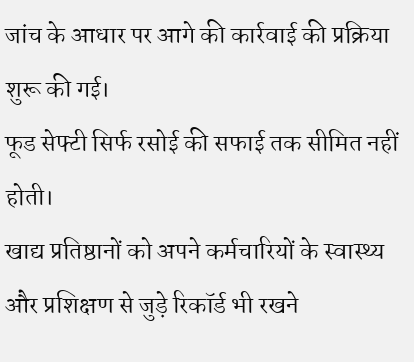जांच के आधार पर आगे की कार्रवाई की प्रक्रिया शुरू की गई।
फूड सेफ्टी सिर्फ रसोई की सफाई तक सीमित नहीं होती।
खाद्य प्रतिष्ठानों को अपने कर्मचारियों के स्वास्थ्य और प्रशिक्षण से जुड़े रिकॉर्ड भी रखने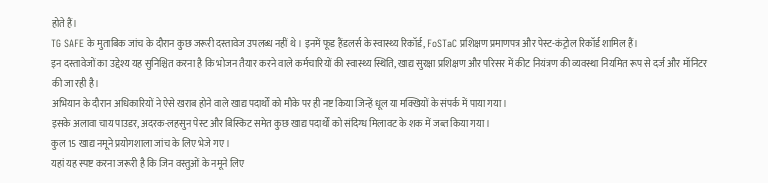होते हैं।
TG SAFE के मुताबिक जांच के दौरान कुछ जरूरी दस्तावेज उपलब्ध नहीं थे। इनमें फूड हैंडलर्स के स्वास्थ्य रिकॉर्ड, FoSTaC प्रशिक्षण प्रमाणपत्र और पेस्ट-कंट्रोल रिकॉर्ड शामिल हैं।
इन दस्तावेजों का उद्देश्य यह सुनिश्चित करना है कि भोजन तैयार करने वाले कर्मचारियों की स्वास्थ्य स्थिति, खाद्य सुरक्षा प्रशिक्षण और परिसर में कीट नियंत्रण की व्यवस्था नियमित रूप से दर्ज और मॉनिटर की जा रही है।
अभियान के दौरान अधिकारियों ने ऐसे खराब होने वाले खाद्य पदार्थों को मौके पर ही नष्ट किया जिन्हें धूल या मक्खियों के संपर्क में पाया गया।
इसके अलावा चाय पाउडर, अदरक-लहसुन पेस्ट और बिस्किट समेत कुछ खाद्य पदार्थों को संदिग्ध मिलावट के शक में जब्त किया गया।
कुल 15 खाद्य नमूने प्रयोगशाला जांच के लिए भेजे गए।
यहां यह स्पष्ट करना जरूरी है कि जिन वस्तुओं के नमूने लिए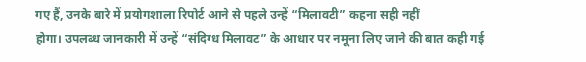गए हैं, उनके बारे में प्रयोगशाला रिपोर्ट आने से पहले उन्हें “मिलावटी” कहना सही नहीं
होगा। उपलब्ध जानकारी में उन्हें “संदिग्ध मिलावट” के आधार पर नमूना लिए जाने की बात कही गई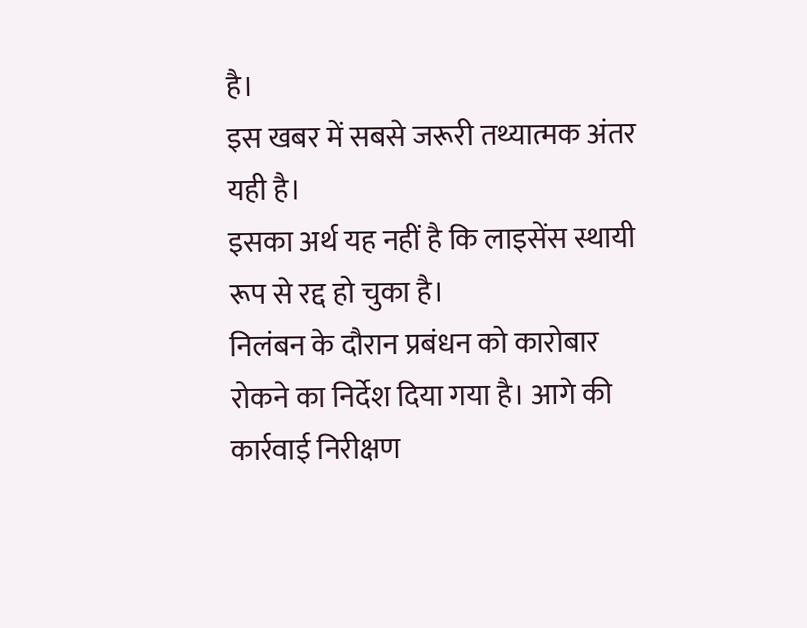है।
इस खबर में सबसे जरूरी तथ्यात्मक अंतर यही है।
इसका अर्थ यह नहीं है कि लाइसेंस स्थायी रूप से रद्द हो चुका है।
निलंबन के दौरान प्रबंधन को कारोबार रोकने का निर्देश दिया गया है। आगे की कार्रवाई निरीक्षण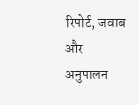रिपोर्ट, जवाब और अनुपालन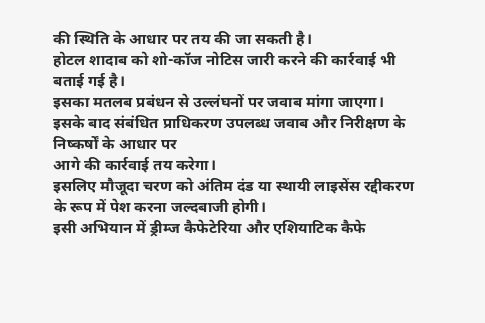की स्थिति के आधार पर तय की जा सकती है।
होटल शादाब को शो-कॉज नोटिस जारी करने की कार्रवाई भी बताई गई है।
इसका मतलब प्रबंधन से उल्लंघनों पर जवाब मांगा जाएगा। इसके बाद संबंधित प्राधिकरण उपलब्ध जवाब और निरीक्षण के निष्कर्षों के आधार पर
आगे की कार्रवाई तय करेगा।
इसलिए मौजूदा चरण को अंतिम दंड या स्थायी लाइसेंस रद्दीकरण के रूप में पेश करना जल्दबाजी होगी।
इसी अभियान में ड्रीम्ज कैफेटेरिया और एशियाटिक कैफे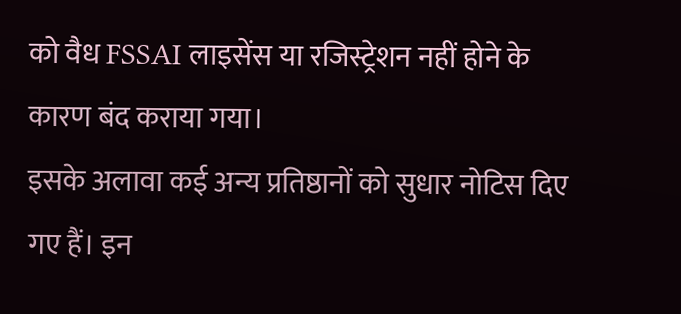को वैध FSSAI लाइसेंस या रजिस्ट्रेशन नहीं होने के कारण बंद कराया गया।
इसके अलावा कई अन्य प्रतिष्ठानों को सुधार नोटिस दिए गए हैं। इन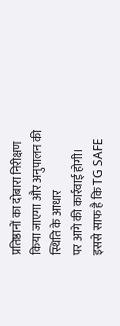प्रतिष्ठानों का दोबारा निरीक्षण किया जाएगा और अनुपालन की स्थिति के आधार
पर आगे की कार्रवाई होगी।
इससे साफ है कि TG SAFE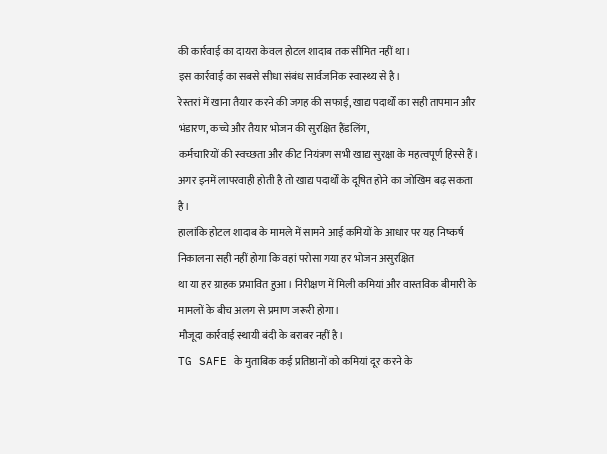की कार्रवाई का दायरा केवल होटल शादाब तक सीमित नहीं था।
इस कार्रवाई का सबसे सीधा संबंध सार्वजनिक स्वास्थ्य से है।
रेस्तरां में खाना तैयार करने की जगह की सफाई, खाद्य पदार्थों का सही तापमान और भंडारण, कच्चे और तैयार भोजन की सुरक्षित हैंडलिंग,
कर्मचारियों की स्वच्छता और कीट नियंत्रण सभी खाद्य सुरक्षा के महत्वपूर्ण हिस्से हैं।
अगर इनमें लापरवाही होती है तो खाद्य पदार्थों के दूषित होने का जोखिम बढ़ सकता है।
हालांकि होटल शादाब के मामले में सामने आई कमियों के आधार पर यह निष्कर्ष निकालना सही नहीं होगा कि वहां परोसा गया हर भोजन असुरक्षित
था या हर ग्राहक प्रभावित हुआ। निरीक्षण में मिली कमियां और वास्तविक बीमारी के मामलों के बीच अलग से प्रमाण जरूरी होगा।
मौजूदा कार्रवाई स्थायी बंदी के बराबर नहीं है।
TG SAFE के मुताबिक कई प्रतिष्ठानों को कमियां दूर करने के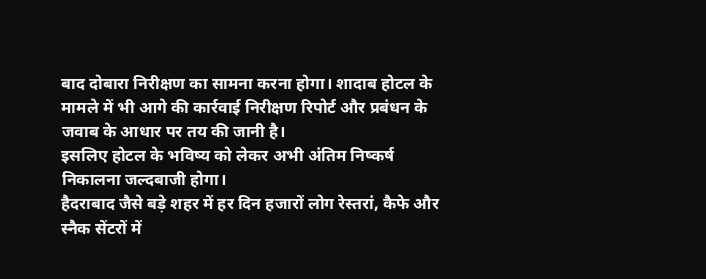बाद दोबारा निरीक्षण का सामना करना होगा। शादाब होटल के मामले में भी आगे की कार्रवाई निरीक्षण रिपोर्ट और प्रबंधन के जवाब के आधार पर तय की जानी है।
इसलिए होटल के भविष्य को लेकर अभी अंतिम निष्कर्ष निकालना जल्दबाजी होगा।
हैदराबाद जैसे बड़े शहर में हर दिन हजारों लोग रेस्तरां, कैफे और स्नैक सेंटरों में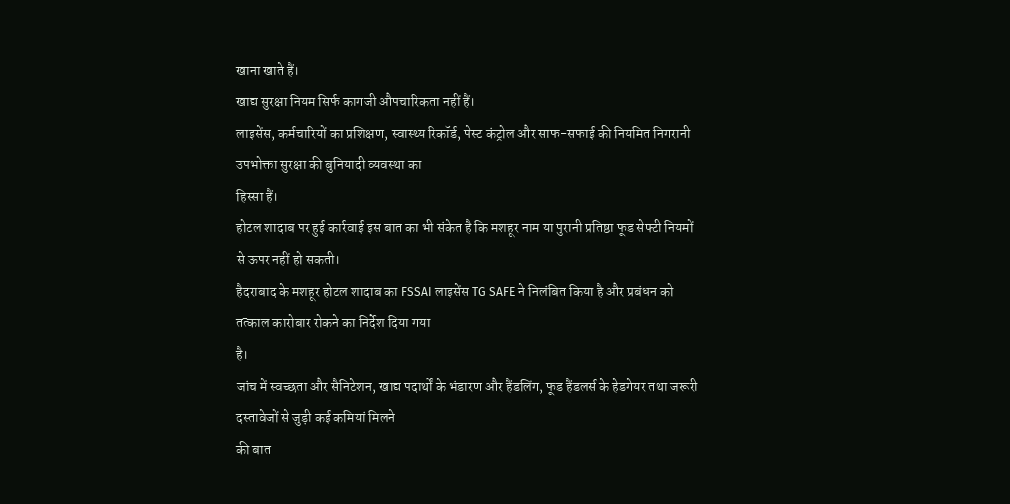खाना खाते हैं।
खाद्य सुरक्षा नियम सिर्फ कागजी औपचारिकता नहीं हैं।
लाइसेंस, कर्मचारियों का प्रशिक्षण, स्वास्थ्य रिकॉर्ड, पेस्ट कंट्रोल और साफ-सफाई की नियमित निगरानी उपभोक्ता सुरक्षा की बुनियादी व्यवस्था का
हिस्सा हैं।
होटल शादाब पर हुई कार्रवाई इस बात का भी संकेत है कि मशहूर नाम या पुरानी प्रतिष्ठा फूड सेफ्टी नियमों से ऊपर नहीं हो सकती।
हैदराबाद के मशहूर होटल शादाब का FSSAI लाइसेंस TG SAFE ने निलंबित किया है और प्रबंधन को तत्काल कारोबार रोकने का निर्देश दिया गया
है।
जांच में स्वच्छता और सैनिटेशन, खाद्य पदार्थों के भंडारण और हैंडलिंग, फूड हैंडलर्स के हेडगेयर तथा जरूरी दस्तावेजों से जुड़ी कई कमियां मिलने
की बात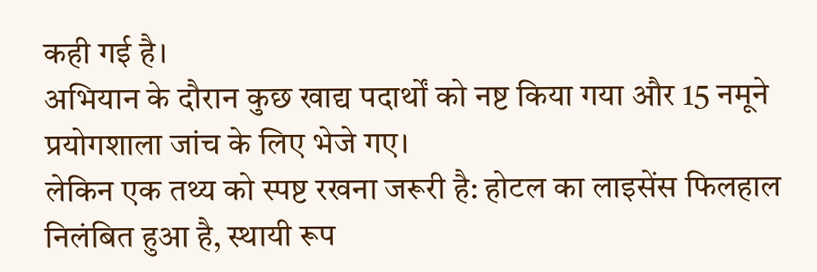कही गई है।
अभियान के दौरान कुछ खाद्य पदार्थों को नष्ट किया गया और 15 नमूने प्रयोगशाला जांच के लिए भेजे गए।
लेकिन एक तथ्य को स्पष्ट रखना जरूरी है: होटल का लाइसेंस फिलहाल निलंबित हुआ है, स्थायी रूप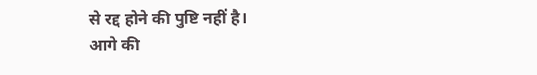से रद्द होने की पुष्टि नहीं है।
आगे की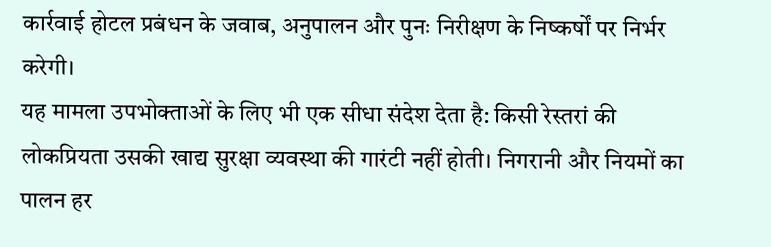कार्रवाई होटल प्रबंधन के जवाब, अनुपालन और पुनः निरीक्षण के निष्कर्षों पर निर्भर करेगी।
यह मामला उपभोक्ताओं के लिए भी एक सीधा संदेश देता है: किसी रेस्तरां की लोकप्रियता उसकी खाद्य सुरक्षा व्यवस्था की गारंटी नहीं होती। निगरानी और नियमों का पालन हर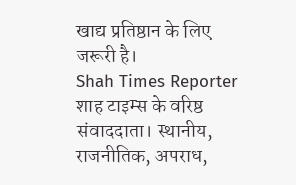खाद्य प्रतिष्ठान के लिए जरूरी है।
Shah Times Reporter
शाह टाइम्स के वरिष्ठ संवाददाता। स्थानीय, राजनीतिक, अपराध,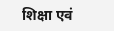शिक्षा एवं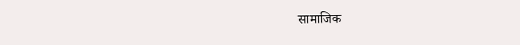सामाजिक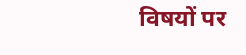विषयों पर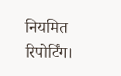नियमित रिपोर्टिंग।